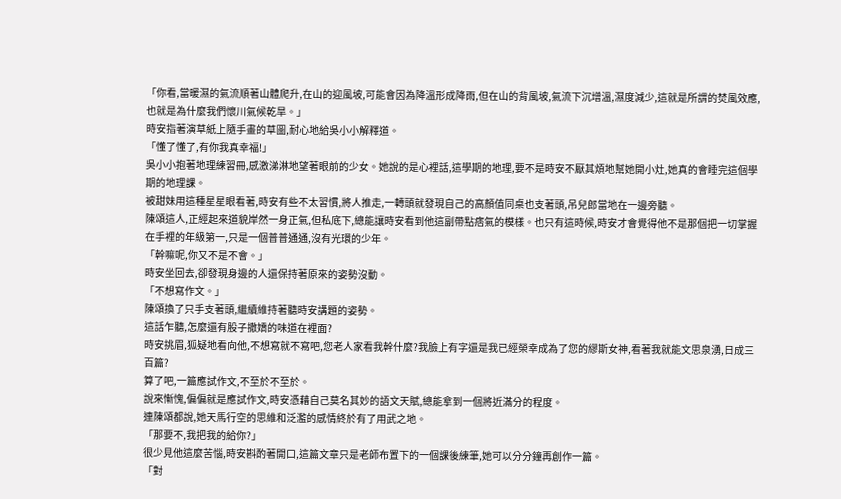「你看,當暖濕的氣流順著山體爬升,在山的迎風坡,可能會因為降溫形成降雨,但在山的背風坡,氣流下沉增溫,濕度減少,這就是所謂的焚風效應,也就是為什麼我們懷川氣候乾旱。」
時安指著演草紙上隨手畫的草圖,耐心地給吳小小解釋道。
「懂了懂了,有你我真幸福!」
吳小小抱著地理練習冊,感激涕淋地望著眼前的少女。她說的是心裡話,這學期的地理,要不是時安不厭其煩地幫她開小灶,她真的會睡完這個學期的地理課。
被甜妹用這種星星眼看著,時安有些不太習慣,將人推走,一轉頭就發現自己的高顏值同桌也支著頭,吊兒郎當地在一邊旁聽。
陳頌這人,正經起來道貌岸然一身正氣,但私底下,總能讓時安看到他這副帶點痞氣的模樣。也只有這時候,時安才會覺得他不是那個把一切掌握在手裡的年級第一,只是一個普普通通,沒有光環的少年。
「幹嘛呢,你又不是不會。」
時安坐回去,卻發現身邊的人還保持著原來的姿勢沒動。
「不想寫作文。」
陳頌換了只手支著頭,繼續維持著聽時安講題的姿勢。
這話乍聽,怎麼還有股子撒嬌的味道在裡面?
時安挑眉,狐疑地看向他,不想寫就不寫吧,您老人家看我幹什麼?我臉上有字還是我已經榮幸成為了您的繆斯女神,看著我就能文思泉湧,日成三百篇?
算了吧,一篇應試作文,不至於不至於。
說來慚愧,偏偏就是應試作文,時安憑藉自己莫名其妙的語文天賦,總能拿到一個將近滿分的程度。
連陳頌都說,她天馬行空的思維和泛濫的感情終於有了用武之地。
「那要不,我把我的給你?」
很少見他這麼苦惱,時安斟酌著開口,這篇文章只是老師布置下的一個課後練筆,她可以分分鐘再創作一篇。
「對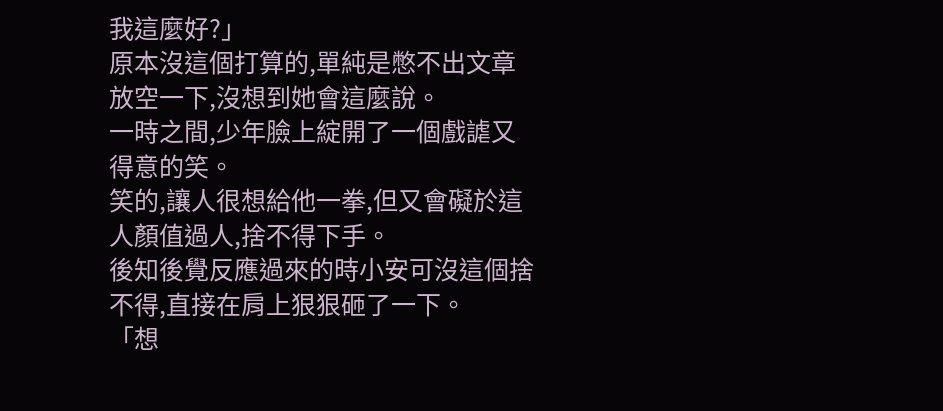我這麼好?」
原本沒這個打算的,單純是憋不出文章放空一下,沒想到她會這麼說。
一時之間,少年臉上綻開了一個戲謔又得意的笑。
笑的,讓人很想給他一拳,但又會礙於這人顏值過人,捨不得下手。
後知後覺反應過來的時小安可沒這個捨不得,直接在肩上狠狠砸了一下。
「想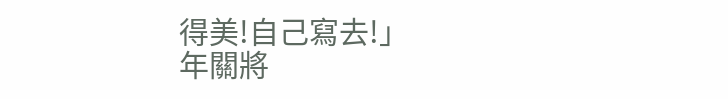得美!自己寫去!」
年關將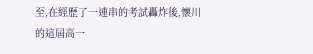至,在經歷了一連串的考試轟炸後,懷川的這屆高一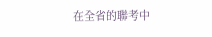在全省的聯考中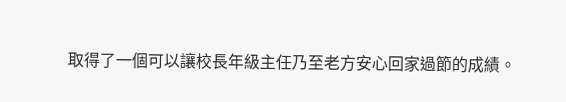取得了一個可以讓校長年級主任乃至老方安心回家過節的成績。